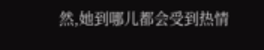然,她到哪儿都会受到热情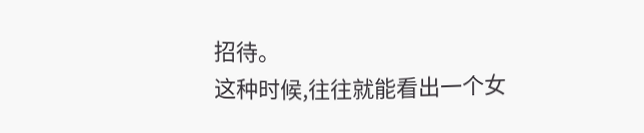招待。
这种时候,往往就能看出一个女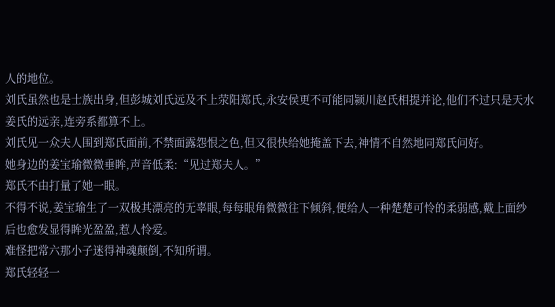人的地位。
刘氏虽然也是士族出身,但彭城刘氏远及不上荥阳郑氏,永安侯更不可能同颍川赵氏相提并论,他们不过只是天水姜氏的远亲,连旁系都算不上。
刘氏见一众夫人围到郑氏面前,不禁面露怨恨之色,但又很快给她掩盖下去,神情不自然地同郑氏问好。
她身边的姜宝瑜微微垂眸,声音低柔:“见过郑夫人。”
郑氏不由打量了她一眼。
不得不说,姜宝瑜生了一双极其漂亮的无辜眼,每每眼角微微往下倾斜,便给人一种楚楚可怜的柔弱感,戴上面纱后也愈发显得眸光盈盈,惹人怜爱。
难怪把常六那小子迷得神魂颠倒,不知所谓。
郑氏轻轻一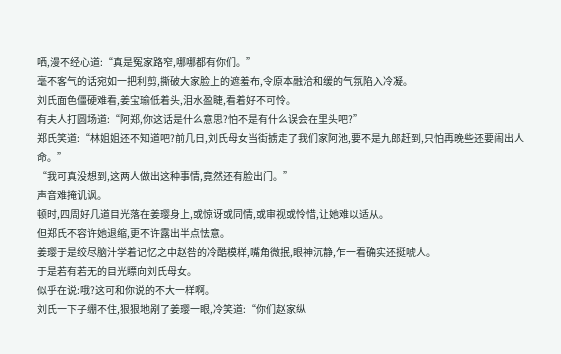哂,漫不经心道:“真是冤家路窄,哪哪都有你们。”
毫不客气的话宛如一把利剪,撕破大家脸上的遮羞布,令原本融洽和缓的气氛陷入冷凝。
刘氏面色僵硬难看,姜宝瑜低着头,泪水盈睫,看着好不可怜。
有夫人打圆场道:“阿郑,你这话是什么意思?怕不是有什么误会在里头吧?”
郑氏笑道:“林姐姐还不知道吧?前几日,刘氏母女当街掳走了我们家阿池,要不是九郎赶到,只怕再晚些还要闹出人命。”
“我可真没想到,这两人做出这种事情,竟然还有脸出门。”
声音难掩讥讽。
顿时,四周好几道目光落在姜璎身上,或惊讶或同情,或审视或怜惜,让她难以适从。
但郑氏不容许她退缩,更不许露出半点怯意。
姜璎于是绞尽脑汁学着记忆之中赵咎的冷酷模样,嘴角微抿,眼神沉静,乍一看确实还挺唬人。
于是若有若无的目光瞟向刘氏母女。
似乎在说:哦?这可和你说的不大一样啊。
刘氏一下子绷不住,狠狠地剐了姜璎一眼,冷笑道:“你们赵家纵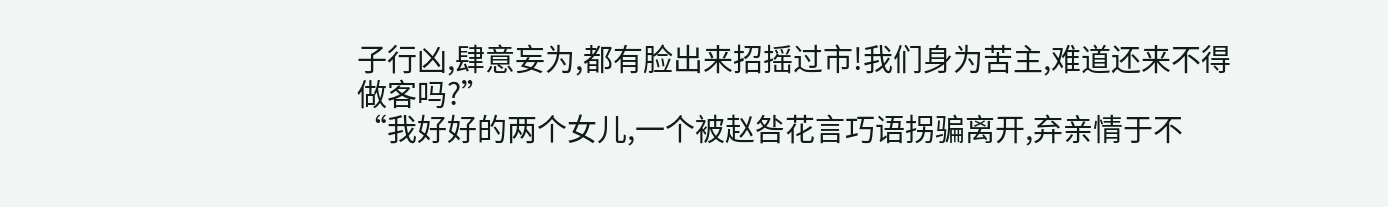子行凶,肆意妄为,都有脸出来招摇过市!我们身为苦主,难道还来不得做客吗?”
“我好好的两个女儿,一个被赵咎花言巧语拐骗离开,弃亲情于不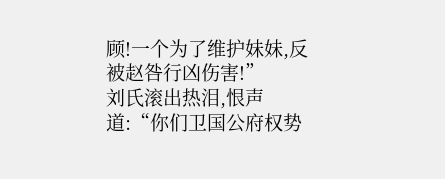顾!一个为了维护妹妹,反被赵咎行凶伤害!”
刘氏滚出热泪,恨声道:“你们卫国公府权势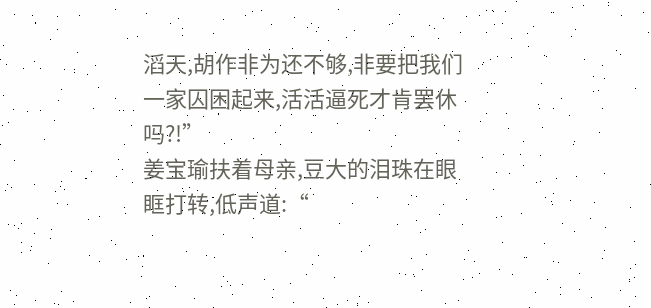滔天,胡作非为还不够,非要把我们一家囚困起来,活活逼死才肯罢休吗?!”
姜宝瑜扶着母亲,豆大的泪珠在眼眶打转,低声道:“